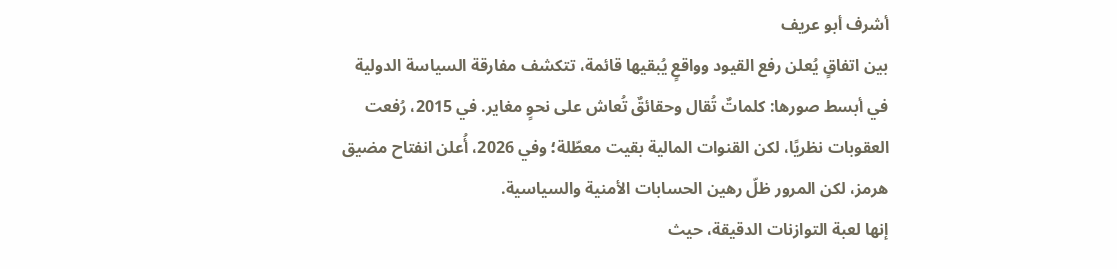أشرف أبو عريف
بين اتفاقٍ يُعلن رفع القيود وواقعٍ يُبقيها قائمة، تتكشف مفارقة السياسة الدولية في أبسط صورها: كلماتٌ تُقال وحقائقٌ تُعاش على نحوٍ مغاير. في 2015، رُفعت العقوبات نظريًا، لكن القنوات المالية بقيت معطّلة؛ وفي 2026، أُعلن انفتاح مضيق هرمز، لكن المرور ظلّ رهين الحسابات الأمنية والسياسية.
إنها لعبة التوازنات الدقيقة، حيث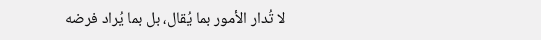لا تُدار الأمور بما يُقال، بل بما يُراد فرضه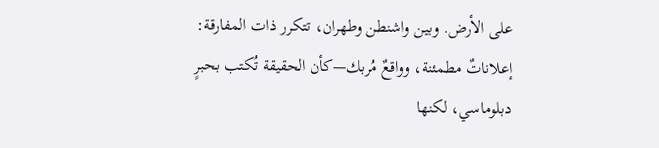على الأرض. وبين واشنطن وطهران، تتكرر ذات المفارقة: إعلاناتٌ مطمئنة، وواقعٌ مُربك—كأن الحقيقة تُكتب بحبرٍ دبلوماسي، لكنها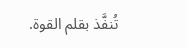تُنفَّذ بقلم القوة.